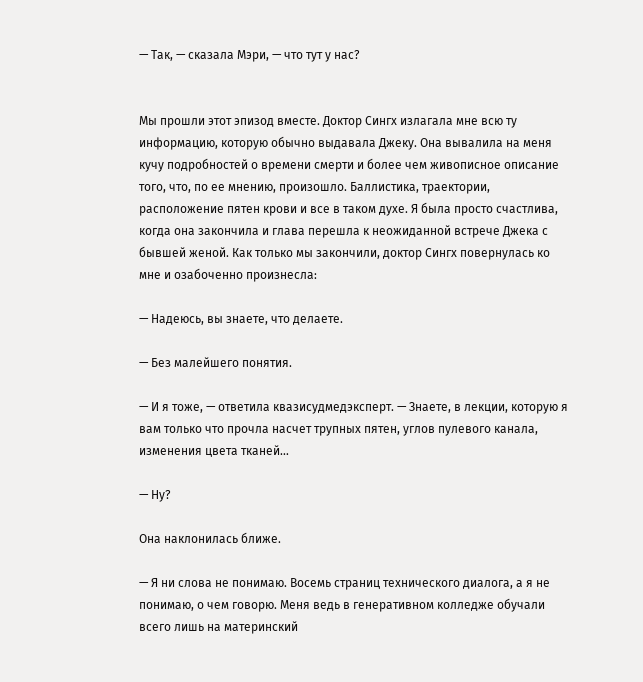— Так, — сказала Мэри, — что тут у нас?


Мы прошли этот эпизод вместе. Доктор Сингх излагала мне всю ту информацию, которую обычно выдавала Джеку. Она вывалила на меня кучу подробностей о времени смерти и более чем живописное описание того, что, по ее мнению, произошло. Баллистика, траектории, расположение пятен крови и все в таком духе. Я была просто счастлива, когда она закончила и глава перешла к неожиданной встрече Джека с бывшей женой. Как только мы закончили, доктор Сингх повернулась ко мне и озабоченно произнесла:

— Надеюсь, вы знаете, что делаете.

— Без малейшего понятия.

— И я тоже, — ответила квазисудмедэксперт. — Знаете, в лекции, которую я вам только что прочла насчет трупных пятен, углов пулевого канала, изменения цвета тканей…

— Ну?

Она наклонилась ближе.

— Я ни слова не понимаю. Восемь страниц технического диалога, а я не понимаю, о чем говорю. Меня ведь в генеративном колледже обучали всего лишь на материнский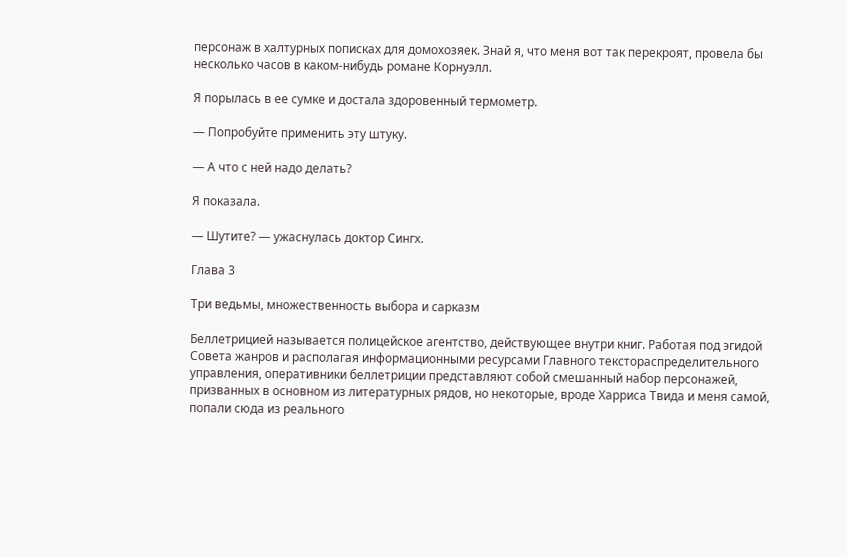персонаж в халтурных пописках для домохозяек. Знай я, что меня вот так перекроят, провела бы несколько часов в каком-нибудь романе Корнуэлл.

Я порылась в ее сумке и достала здоровенный термометр.

— Попробуйте применить эту штуку.

— А что с ней надо делать?

Я показала.

— Шутите? — ужаснулась доктор Сингх.

Глава 3

Три ведьмы, множественность выбора и сарказм

Беллетрицией называется полицейское агентство, действующее внутри книг. Работая под эгидой Совета жанров и располагая информационными ресурсами Главного текстораспределительного управления, оперативники беллетриции представляют собой смешанный набор персонажей, призванных в основном из литературных рядов, но некоторые, вроде Харриса Твида и меня самой, попали сюда из реального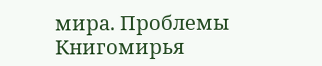мира. Проблемы Книгомирья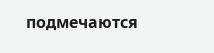подмечаются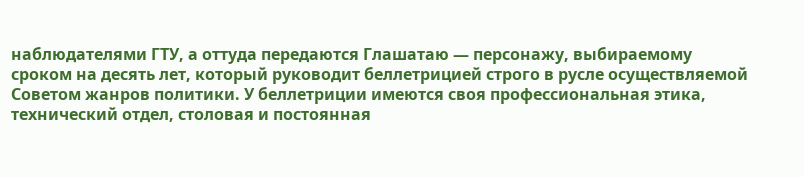наблюдателями ГТУ, а оттуда передаются Глашатаю — персонажу, выбираемому сроком на десять лет, который руководит беллетрицией строго в русле осуществляемой Советом жанров политики. У беллетриции имеются своя профессиональная этика, технический отдел, столовая и постоянная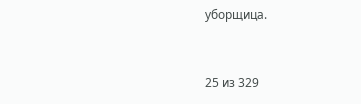уборщица.



25 из 329